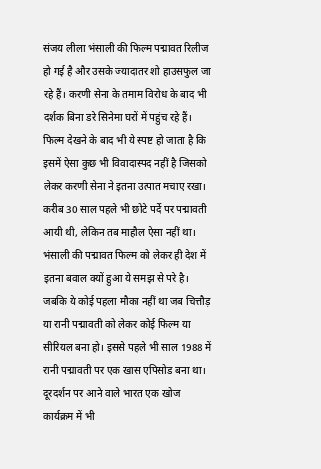संजय लीला भंसाली की फिल्म पद्मावत रिलीज हो गई है और उसके ज्यादातर शो हाउसफुल जा रहे हैं। करणी सेना के तमाम विरोध के बाद भी दर्शक बिना डरे सिनेमा घरों में पहुंच रहे हैं। फिल्म देखने के बाद भी ये स्पष्ट हो जाता है कि इसमें ऐसा कुछ भी विवादास्पद नहीं है जिसको लेकर करणी सेना ने इतना उत्पात मचाए रखा। करीब 30 साल पहले भी छोटे पर्दे पर पद्मावती आयी थी, लेकिन तब माहौल ऐसा नहीं था।
भंसाली की पद्मावत फिल्म को लेकर ही देश में इतना बवाल क्यों हुआ ये समझ से परे है। जबकि ये कोई पहला मौका नहीं था जब चित्तौड़ या रानी पद्मावती को लेकर कोई फिल्म या सीरियल बना हो। इससे पहले भी साल 1988 में रानी पद्मावती पर एक खास एपिसोड बना था। दूरदर्शन पर आने वाले भारत एक खोज कार्यक्रम में भी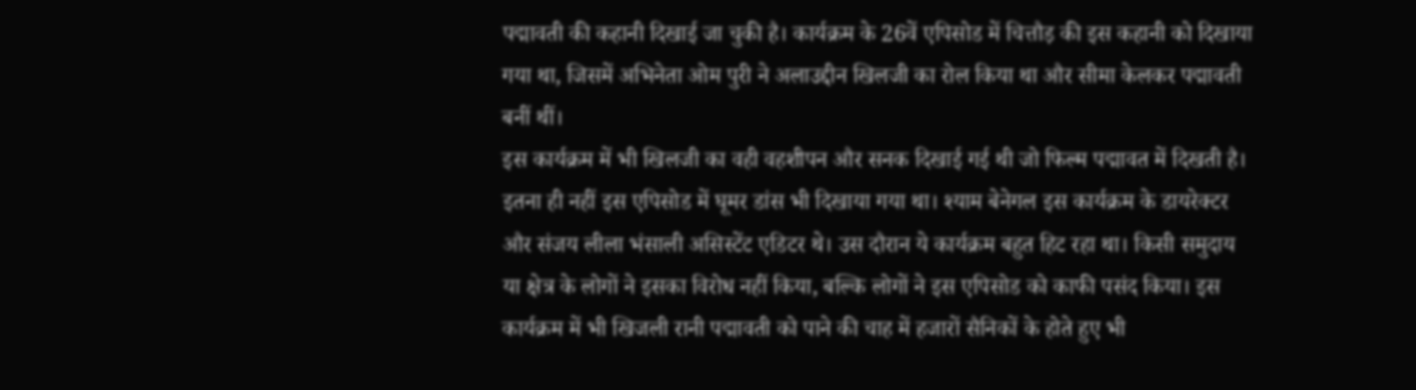पद्मावती की कहानी दिखाई जा चुकी है। कार्यक्रम के 26वें एपिसोड में चित्तौड़ की इस कहानी को दिखाया गया था, जिसमें अभिनेता ओम पुरी ने अलाउद्दीन खिलजी का रोल किया था और सीमा केलकर पद्मावती बनीं थीं।
इस कार्यक्रम में भी खिलजी का वही वहशीपन और सनक दिखाई गई थी जो फिल्म पद्मावत में दिखती है। इतना ही नहीं इस एपिसोड में घूमर डांस भी दिखाया गया था। श्याम बेनेगल इस कार्यक्रम के डायरेक्टर और संजय लीला भंसाली असिस्टेंट एडिटर थे। उस दौरान ये कार्यक्रम बहुत हिट रहा था। किसी समुदाय या क्षेत्र के लोगों ने इसका विरोध नहीं किया, बल्कि लोगों ने इस एपिसोड को काफी पसंद किया। इस कार्यक्रम में भी खिजली रानी पद्मावती को पाने की चाह में हजारों सैनिकों के होते हुए भी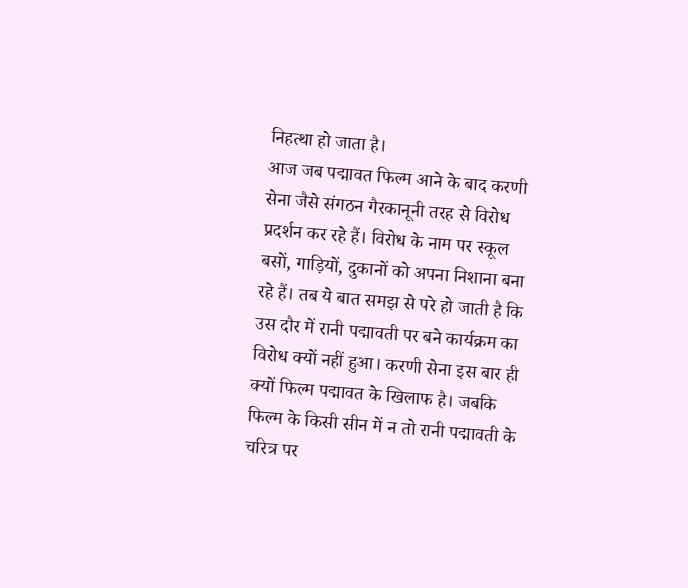निहत्था हो जाता है।
आज जब पद्मावत फिल्म आने के बाद करणी सेना जैसे संगठन गैरकानूनी तरह से विरोध प्रदर्शन कर रहे हैं। विरोध के नाम पर स्कूल बसों, गाड़ियों, दुकानों को अपना निशाना बना रहे हैं। तब ये बात समझ से परे हो जाती है कि उस दौर में रानी पद्मावती पर बने कार्यक्रम का विरोध क्यों नहीं हुआ। करणी सेना इस बार ही क्यों फिल्म पद्मावत के खिलाफ है। जबकि फिल्म के किसी सीन में न तो रानी पद्मावती के चरित्र पर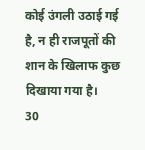कोई उंगली उठाई गई है, न ही राजपूतों की शान के खिलाफ कुछ दिखाया गया है।
30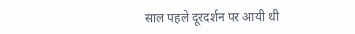साल पहले दूरदर्शन पर आयी थी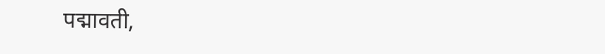पद्मावती,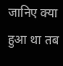जानिए क्या हुआ था तब